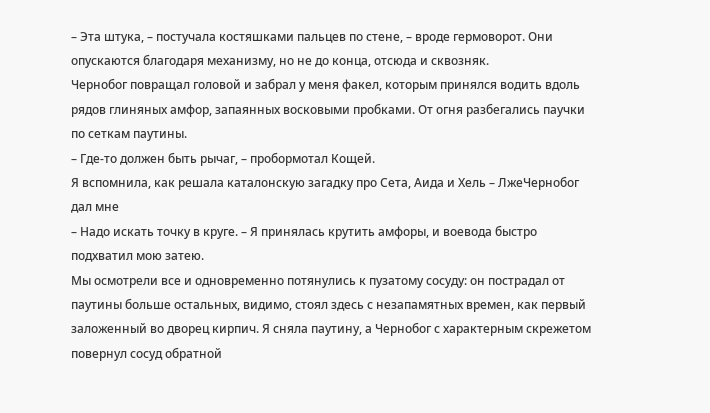– Эта штука, – постучала костяшками пальцев по стене, – вроде гермоворот. Они опускаются благодаря механизму, но не до конца, отсюда и сквозняк.
Чернобог повращал головой и забрал у меня факел, которым принялся водить вдоль рядов глиняных амфор, запаянных восковыми пробками. От огня разбегались паучки по сеткам паутины.
– Где-то должен быть рычаг, – пробормотал Кощей.
Я вспомнила, как решала каталонскую загадку про Сета, Аида и Хель – ЛжеЧернобог дал мне
– Надо искать точку в круге. – Я принялась крутить амфоры, и воевода быстро подхватил мою затею.
Мы осмотрели все и одновременно потянулись к пузатому сосуду: он пострадал от паутины больше остальных, видимо, стоял здесь с незапамятных времен, как первый заложенный во дворец кирпич. Я сняла паутину, а Чернобог с характерным скрежетом повернул сосуд обратной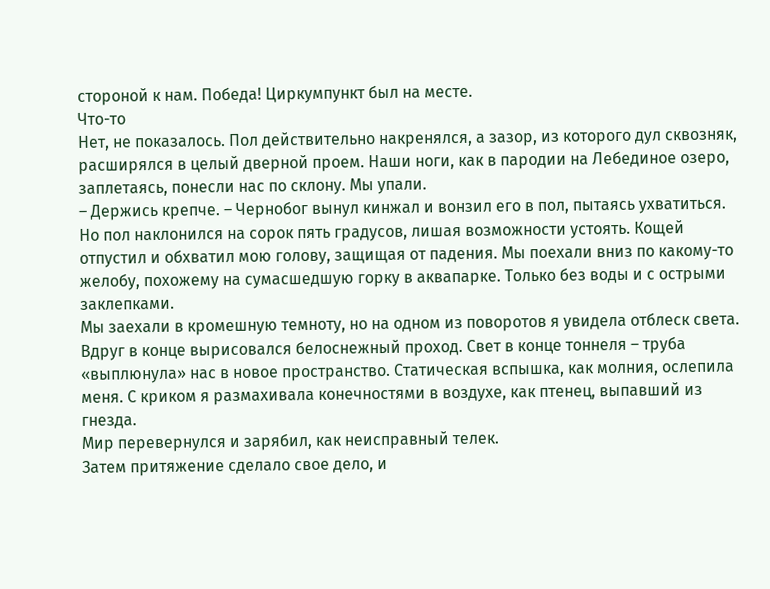стороной к нам. Победа! Циркумпункт был на месте.
Что-то
Нет, не показалось. Пол действительно накренялся, а зазор, из которого дул сквозняк, расширялся в целый дверной проем. Наши ноги, как в пародии на Лебединое озеро, заплетаясь, понесли нас по склону. Мы упали.
– Держись крепче. – Чернобог вынул кинжал и вонзил его в пол, пытаясь ухватиться.
Но пол наклонился на сорок пять градусов, лишая возможности устоять. Кощей отпустил и обхватил мою голову, защищая от падения. Мы поехали вниз по какому-то желобу, похожему на сумасшедшую горку в аквапарке. Только без воды и с острыми заклепками.
Мы заехали в кромешную темноту, но на одном из поворотов я увидела отблеск света. Вдруг в конце вырисовался белоснежный проход. Свет в конце тоннеля – труба «выплюнула» нас в новое пространство. Статическая вспышка, как молния, ослепила меня. С криком я размахивала конечностями в воздухе, как птенец, выпавший из гнезда.
Мир перевернулся и зарябил, как неисправный телек.
Затем притяжение сделало свое дело, и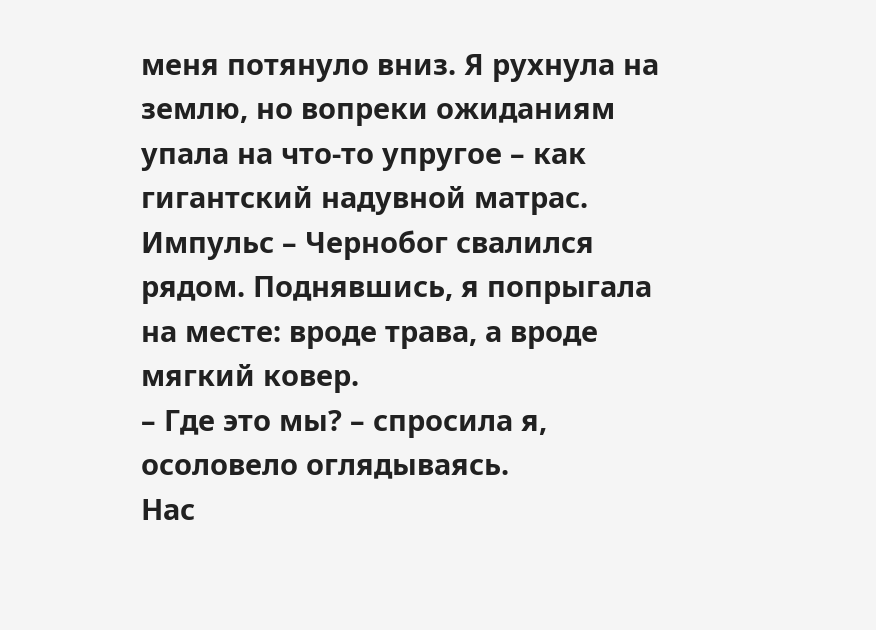меня потянуло вниз. Я рухнула на землю, но вопреки ожиданиям упала на что-то упругое – как гигантский надувной матрас. Импульс – Чернобог свалился рядом. Поднявшись, я попрыгала на месте: вроде трава, а вроде мягкий ковер.
– Где это мы? – спросила я, осоловело оглядываясь.
Нас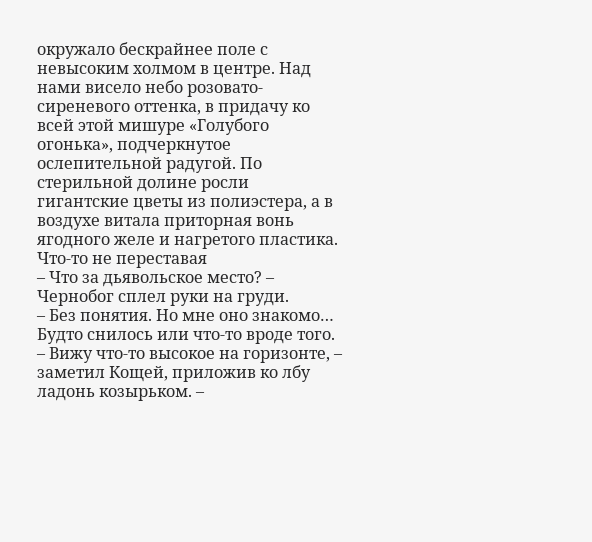окружало бескрайнее поле с невысоким холмом в центре. Над нами висело небо розовато-сиреневого оттенка, в придачу ко всей этой мишуре «Голубого огонька», подчеркнутое ослепительной радугой. По стерильной долине росли гигантские цветы из полиэстера, а в воздухе витала приторная вонь ягодного желе и нагретого пластика.
Что-то не переставая
– Что за дьявольское место? – Чернобог сплел руки на груди.
– Без понятия. Но мне оно знакомо… Будто снилось или что-то вроде того.
– Вижу что-то высокое на горизонте, – заметил Кощей, приложив ко лбу ладонь козырьком. –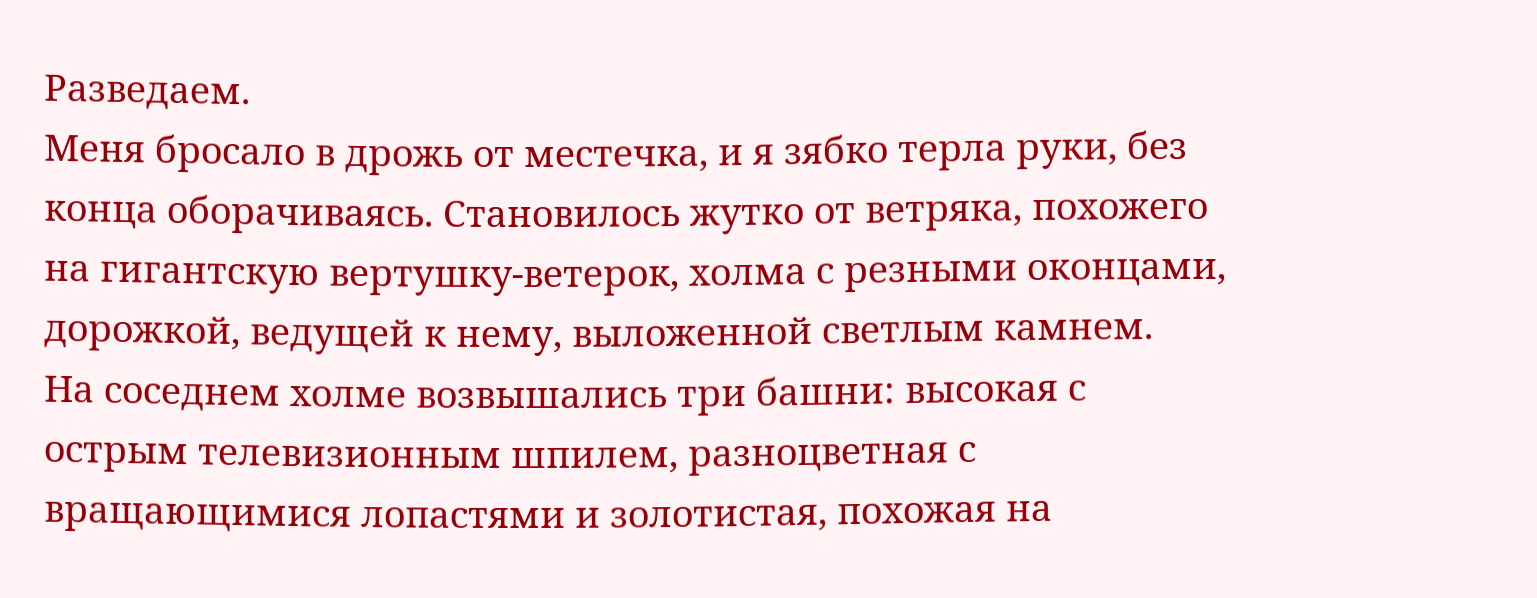Разведаем.
Меня бросало в дрожь от местечка, и я зябко терла руки, без конца оборачиваясь. Становилось жутко от ветряка, похожего на гигантскую вертушку-ветерок, холма с резными оконцами, дорожкой, ведущей к нему, выложенной светлым камнем.
На соседнем холме возвышались три башни: высокая с острым телевизионным шпилем, разноцветная с вращающимися лопастями и золотистая, похожая на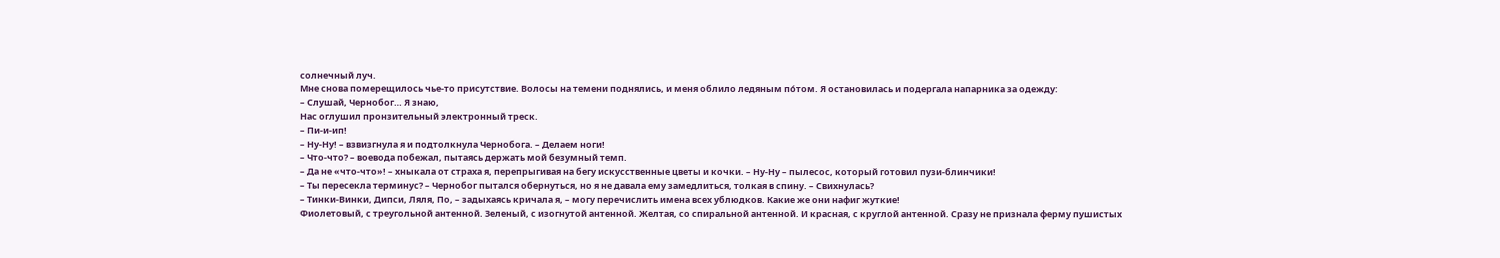солнечный луч.
Мне снова померещилось чье-то присутствие. Волосы на темени поднялись, и меня облило ледяным пóтом. Я остановилась и подергала напарника за одежду:
– Слушай, Чернобог… Я знаю,
Нас оглушил пронзительный электронный треск.
– Пи-и-ип!
– Ну-Ну! – взвизгнула я и подтолкнула Чернобога. – Делаем ноги!
– Что-что? – воевода побежал, пытаясь держать мой безумный темп.
– Да не «что-что»! – хныкала от страха я, перепрыгивая на бегу искусственные цветы и кочки. – Ну-Ну – пылесос, который готовил пузи-блинчики!
– Ты пересекла терминус? – Чернобог пытался обернуться, но я не давала ему замедлиться, толкая в спину. – Свихнулась?
– Тинки-Винки, Дипси, Ляля, По, – задыхаясь кричала я, – могу перечислить имена всех ублюдков. Какие же они нафиг жуткие!
Фиолетовый, с треугольной антенной. Зеленый, с изогнутой антенной. Желтая, со спиральной антенной. И красная, с круглой антенной. Сразу не признала ферму пушистых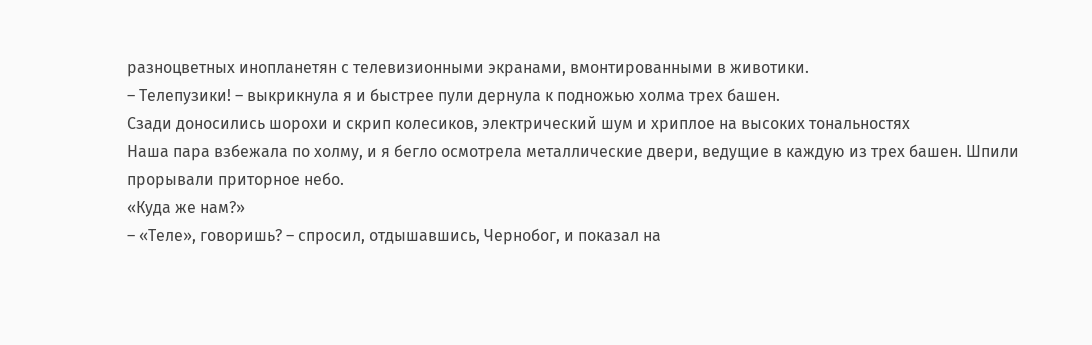разноцветных инопланетян с телевизионными экранами, вмонтированными в животики.
– Телепузики! – выкрикнула я и быстрее пули дернула к подножью холма трех башен.
Сзади доносились шорохи и скрип колесиков, электрический шум и хриплое на высоких тональностях
Наша пара взбежала по холму, и я бегло осмотрела металлические двери, ведущие в каждую из трех башен. Шпили прорывали приторное небо.
«Куда же нам?»
– «Теле», говоришь? – спросил, отдышавшись, Чернобог, и показал на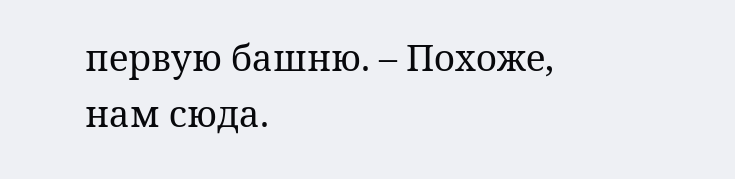первую башню. – Похоже, нам сюда.